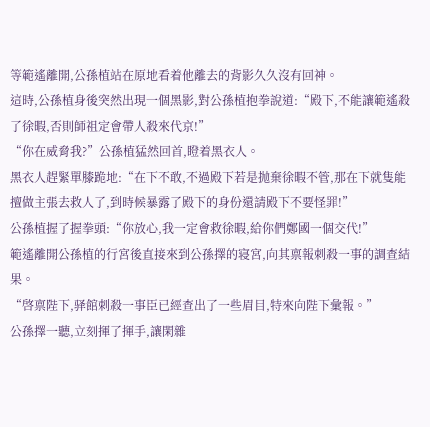等範遙離開,公孫植站在原地看着他離去的背影久久沒有回神。
這時,公孫植身後突然出現一個黑影,對公孫植抱拳說道:“殿下,不能讓範遙殺了徐暇,否則師祖定會帶人殺來代京!”
“你在威脅我?”公孫植猛然回首,瞪着黑衣人。
黑衣人趕緊單膝跪地:“在下不敢,不過殿下若是抛棄徐暇不管,那在下就隻能擅做主張去救人了,到時候暴露了殿下的身份還請殿下不要怪罪!”
公孫植握了握拳頭:“你放心,我一定會救徐暇,給你們鄭國一個交代!”
範遙離開公孫植的行宮後直接來到公孫擇的寝宮,向其禀報刺殺一事的調查結果。
“啓禀陛下,驿館刺殺一事臣已經查出了一些眉目,特來向陛下彙報。”
公孫擇一聽,立刻揮了揮手,讓閑雜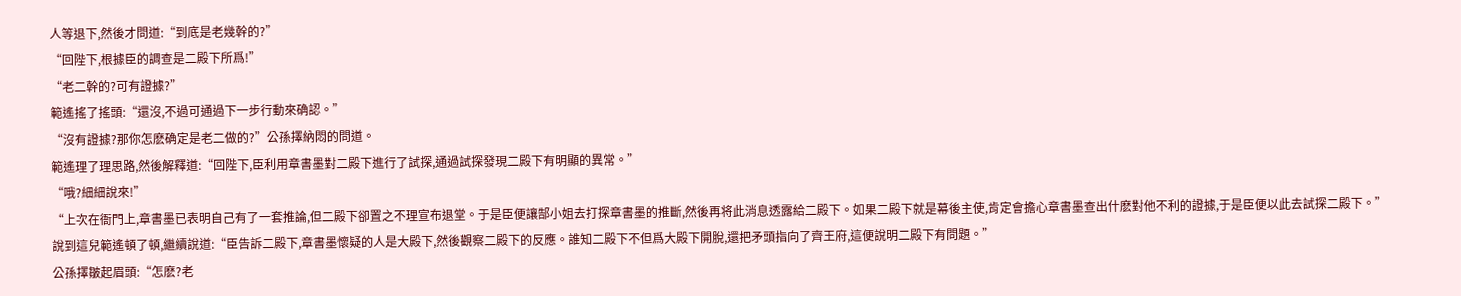人等退下,然後才問道:“到底是老幾幹的?”
“回陛下,根據臣的調查是二殿下所爲!”
“老二幹的?可有證據?”
範遙搖了搖頭:“還沒,不過可通過下一步行動來确認。”
“沒有證據?那你怎麽确定是老二做的?”公孫擇納悶的問道。
範遙理了理思路,然後解釋道:“回陛下,臣利用章書墨對二殿下進行了試探,通過試探發現二殿下有明顯的異常。”
“哦?細細說來!”
“上次在衙門上,章書墨已表明自己有了一套推論,但二殿下卻置之不理宣布退堂。于是臣便讓郜小姐去打探章書墨的推斷,然後再将此消息透露給二殿下。如果二殿下就是幕後主使,肯定會擔心章書墨查出什麽對他不利的證據,于是臣便以此去試探二殿下。”
說到這兒範遙頓了頓,繼續說道:“臣告訴二殿下,章書墨懷疑的人是大殿下,然後觀察二殿下的反應。誰知二殿下不但爲大殿下開脫,還把矛頭指向了齊王府,這便說明二殿下有問題。”
公孫擇皺起眉頭:“怎麽?老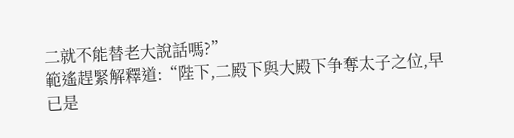二就不能替老大說話嗎?”
範遙趕緊解釋道:“陛下,二殿下與大殿下争奪太子之位,早已是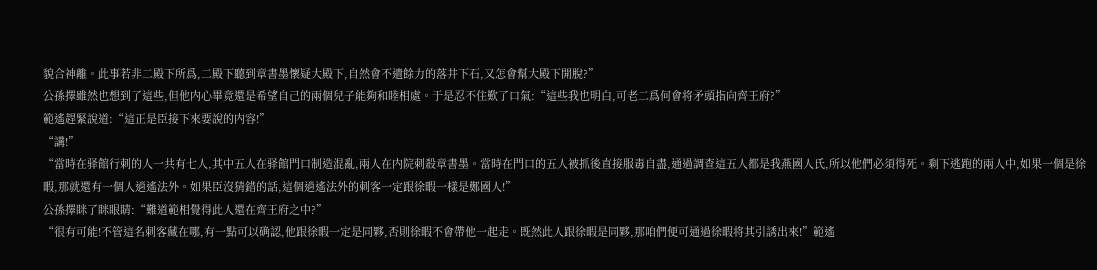貌合神離。此事若非二殿下所爲,二殿下聽到章書墨懷疑大殿下,自然會不遺餘力的落井下石,又怎會幫大殿下開脫?”
公孫擇雖然也想到了這些,但他内心畢竟還是希望自己的兩個兒子能夠和睦相處。于是忍不住歎了口氣:“這些我也明白,可老二爲何會将矛頭指向齊王府?”
範遙趕緊說道:“這正是臣接下來要說的内容!”
“講!”
“當時在驿館行刺的人一共有七人,其中五人在驿館門口制造混亂,兩人在内院刺殺章書墨。當時在門口的五人被抓後直接服毒自盡,通過調查這五人都是我燕國人氏,所以他們必須得死。剩下逃跑的兩人中,如果一個是徐暇,那就還有一個人逍遙法外。如果臣沒猜錯的話,這個逍遙法外的刺客一定跟徐暇一樣是鄭國人!”
公孫擇眯了眯眼睛:“難道範相覺得此人還在齊王府之中?”
“很有可能!不管這名刺客藏在哪,有一點可以确認,他跟徐暇一定是同夥,否則徐暇不會帶他一起走。既然此人跟徐暇是同夥,那咱們便可通過徐暇将其引誘出來!”範遙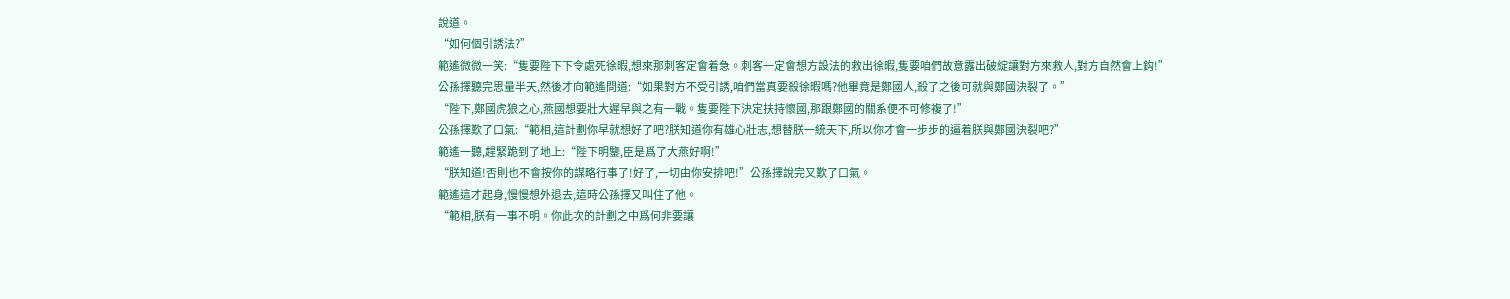說道。
“如何個引誘法?”
範遙微微一笑:“隻要陛下下令處死徐暇,想來那刺客定會着急。刺客一定會想方設法的救出徐暇,隻要咱們故意露出破綻讓對方來救人,對方自然會上鈎!”
公孫擇聽完思量半天,然後才向範遙問道:“如果對方不受引誘,咱們當真要殺徐暇嗎?他畢竟是鄭國人,殺了之後可就與鄭國決裂了。”
“陛下,鄭國虎狼之心,燕國想要壯大遲早與之有一戰。隻要陛下決定扶持懷國,那跟鄭國的關系便不可修複了!”
公孫擇歎了口氣:“範相,這計劃你早就想好了吧?朕知道你有雄心壯志,想替朕一統天下,所以你才會一步步的逼着朕與鄭國決裂吧?”
範遙一聽,趕緊跪到了地上:“陛下明鑒,臣是爲了大燕好啊!”
“朕知道!否則也不會按你的謀略行事了!好了,一切由你安排吧!”公孫擇說完又歎了口氣。
範遙這才起身,慢慢想外退去,這時公孫擇又叫住了他。
“範相,朕有一事不明。你此次的計劃之中爲何非要讓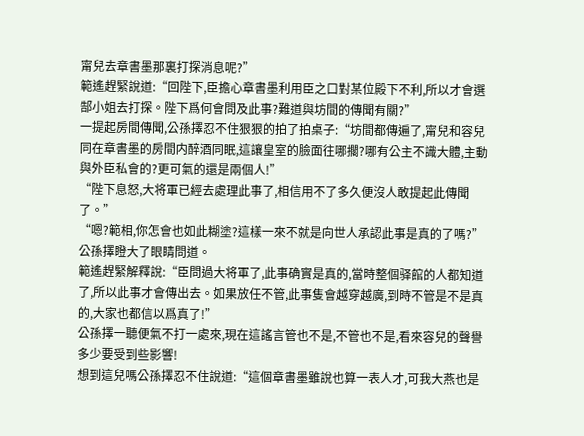甯兒去章書墨那裏打探消息呢?”
範遙趕緊說道:“回陛下,臣擔心章書墨利用臣之口對某位殿下不利,所以才會選郜小姐去打探。陛下爲何會問及此事?難道與坊間的傳聞有關?”
一提起房間傳聞,公孫擇忍不住狠狠的拍了拍桌子:“坊間都傳遍了,甯兒和容兒同在章書墨的房間内醉酒同眠,這讓皇室的臉面往哪擱?哪有公主不識大體,主動與外臣私會的?更可氣的還是兩個人!”
“陛下息怒,大将軍已經去處理此事了,相信用不了多久便沒人敢提起此傳聞了。”
“嗯?範相,你怎會也如此糊塗?這樣一來不就是向世人承認此事是真的了嗎?”公孫擇瞪大了眼睛問道。
範遙趕緊解釋說:“臣問過大将軍了,此事确實是真的,當時整個驿館的人都知道了,所以此事才會傳出去。如果放任不管,此事隻會越穿越廣,到時不管是不是真的,大家也都信以爲真了!”
公孫擇一聽便氣不打一處來,現在這謠言管也不是,不管也不是,看來容兒的聲譽多少要受到些影響!
想到這兒嗎公孫擇忍不住說道:“這個章書墨雖說也算一表人才,可我大燕也是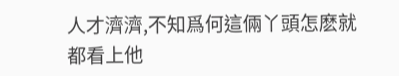人才濟濟,不知爲何這倆丫頭怎麽就都看上他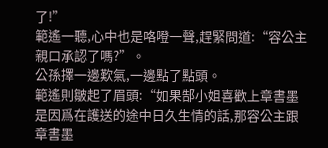了!”
範遙一聽,心中也是咯噔一聲,趕緊問道:“容公主親口承認了嗎?”。
公孫擇一邊歎氣,一邊點了點頭。
範遙則皺起了眉頭:“如果郜小姐喜歡上章書墨是因爲在護送的途中日久生情的話,那容公主跟章書墨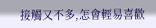接觸又不多,怎會輕易喜歡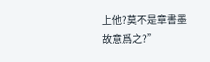上他?莫不是章書墨故意爲之?”